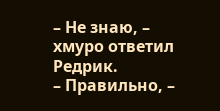– Не знаю, – хмуро ответил Редрик.
– Правильно, –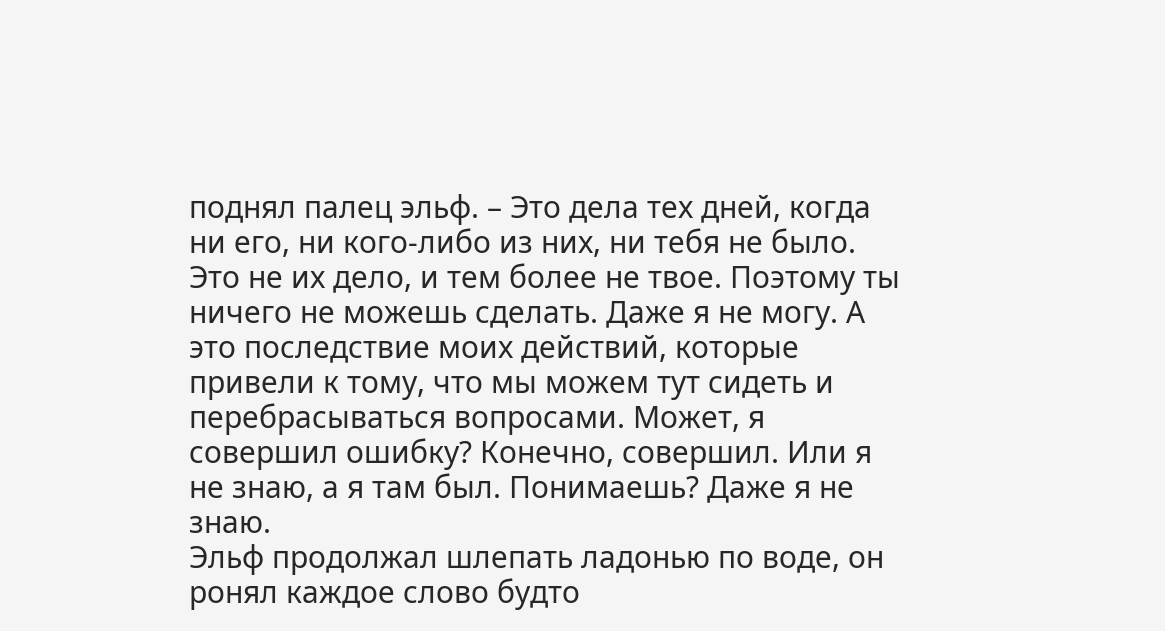поднял палец эльф. – Это дела тех дней, когда ни его, ни кого-либо из них, ни тебя не было. Это не их дело, и тем более не твое. Поэтому ты ничего не можешь сделать. Даже я не могу. А это последствие моих действий, которые привели к тому, что мы можем тут сидеть и перебрасываться вопросами. Может, я совершил ошибку? Конечно, совершил. Или я не знаю, а я там был. Понимаешь? Даже я не знаю.
Эльф продолжал шлепать ладонью по воде, он ронял каждое слово будто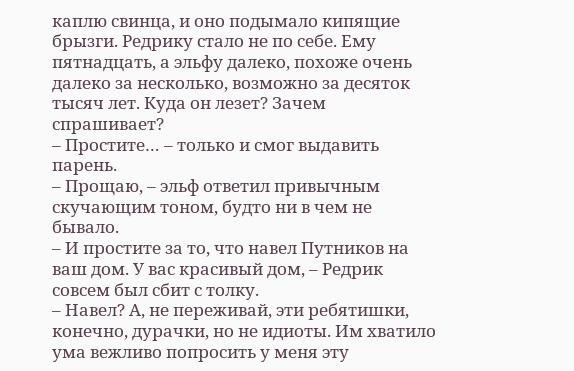каплю свинца, и оно подымало кипящие брызги. Редрику стало не по себе. Ему пятнадцать, а эльфу далеко, похоже очень далеко за несколько, возможно за десяток тысяч лет. Куда он лезет? Зачем спрашивает?
– Простите… – только и смог выдавить парень.
– Прощаю, – эльф ответил привычным скучающим тоном, будто ни в чем не бывало.
– И простите за то, что навел Путников на ваш дом. У вас красивый дом, – Редрик совсем был сбит с толку.
– Навел? А, не переживай, эти ребятишки, конечно, дурачки, но не идиоты. Им хватило ума вежливо попросить у меня эту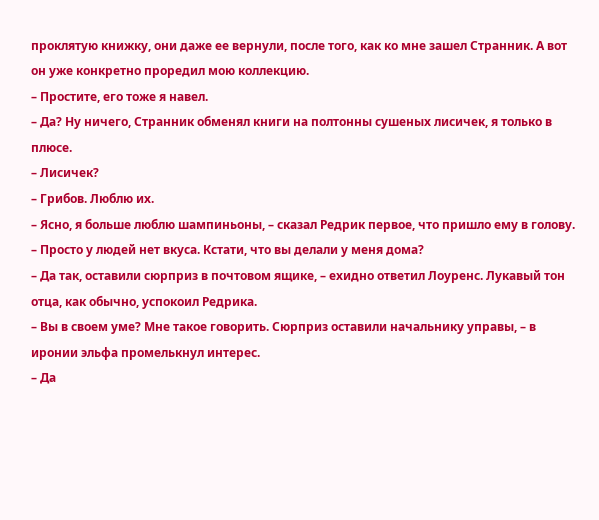проклятую книжку, они даже ее вернули, после того, как ко мне зашел Странник. А вот он уже конкретно проредил мою коллекцию.
– Простите, его тоже я навел.
– Да? Ну ничего, Странник обменял книги на полтонны сушеных лисичек, я только в плюсе.
– Лисичек?
– Грибов. Люблю их.
– Ясно, я больше люблю шампиньоны, – сказал Редрик первое, что пришло ему в голову.
– Просто у людей нет вкуса. Кстати, что вы делали у меня дома?
– Да так, оставили сюрприз в почтовом ящике, – ехидно ответил Лоуренс. Лукавый тон отца, как обычно, успокоил Редрика.
– Вы в своем уме? Мне такое говорить. Сюрприз оставили начальнику управы, – в иронии эльфа промелькнул интерес.
– Да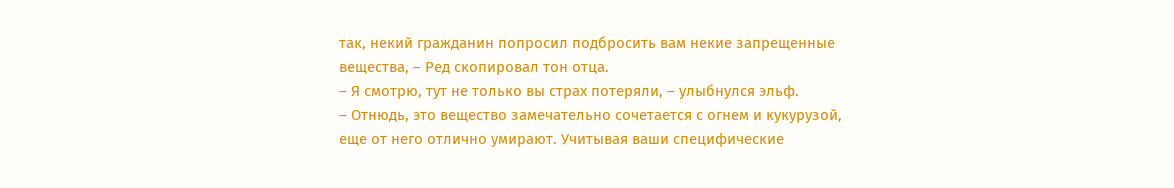так, некий гражданин попросил подбросить вам некие запрещенные вещества, – Ред скопировал тон отца.
– Я смотрю, тут не только вы страх потеряли, – улыбнулся эльф.
– Отнюдь, это вещество замечательно сочетается с огнем и кукурузой, еще от него отлично умирают. Учитывая ваши специфические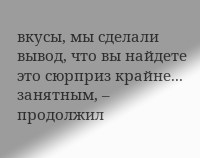вкусы, мы сделали вывод, что вы найдете это сюрприз крайне... занятным, – продолжил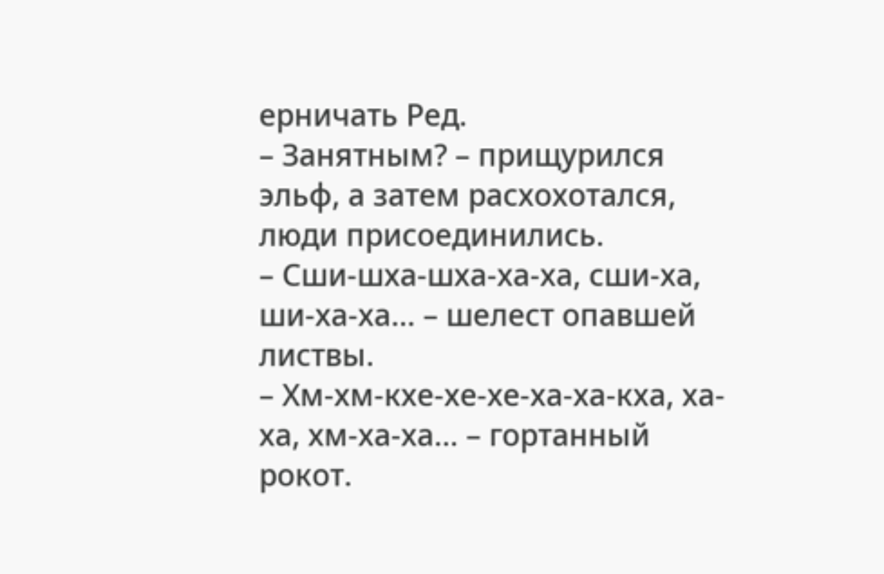ерничать Ред.
– Занятным? – прищурился эльф, а затем расхохотался, люди присоединились.
– Сши-шха-шха-ха-ха, сши-ха, ши-ха-ха… – шелест опавшей листвы.
– Хм-хм-кхе-хе-хе-ха-ха-кха, ха-ха, хм-ха-ха... – гортанный рокот.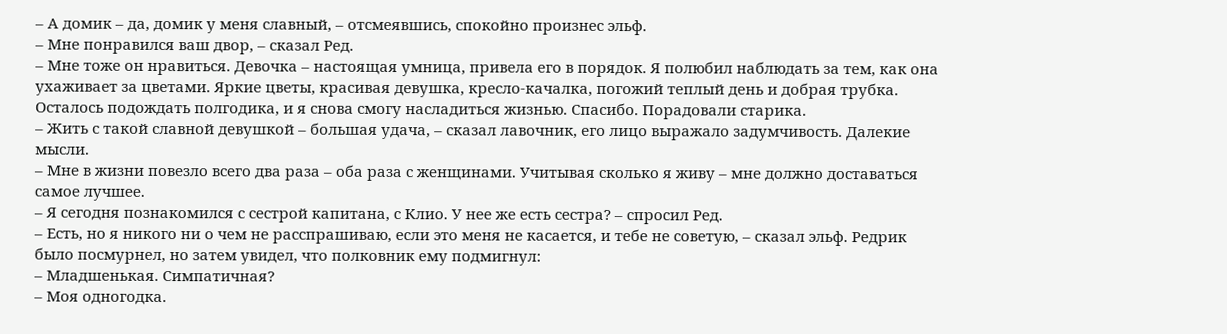– А домик – да, домик у меня славный, – отсмеявшись, спокойно произнес эльф.
– Мне понравился ваш двор, – сказал Ред.
– Мне тоже он нравиться. Девочка – настоящая умница, привела его в порядок. Я полюбил наблюдать за тем, как она ухаживает за цветами. Яркие цветы, красивая девушка, кресло-качалка, погожий теплый день и добрая трубка. Осталось подождать полгодика, и я снова смогу насладиться жизнью. Спасибо. Порадовали старика.
– Жить с такой славной девушкой – большая удача, – сказал лавочник, его лицо выражало задумчивость. Далекие мысли.
– Мне в жизни повезло всего два раза – оба раза с женщинами. Учитывая сколько я живу – мне должно доставаться самое лучшее.
– Я сегодня познакомился с сестрой капитана, с Клио. У нее же есть сестра? – спросил Ред.
– Есть, но я никого ни о чем не расспрашиваю, если это меня не касается, и тебе не советую, – сказал эльф. Редрик было посмурнел, но затем увидел, что полковник ему подмигнул:
– Младшенькая. Симпатичная?
– Моя одногодка.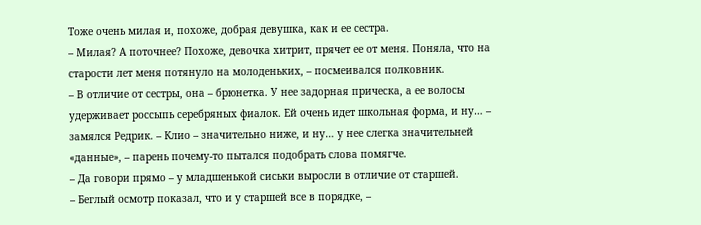Тоже очень милая и, похоже, добрая девушка, как и ее сестра.
– Милая? А поточнее? Похоже, девочка хитрит, прячет ее от меня. Поняла, что на старости лет меня потянуло на молоденьких, – посмеивался полковник.
– В отличие от сестры, она – брюнетка. У нее задорная прическа, а ее волосы удерживает россыпь серебряных фиалок. Ей очень идет школьная форма, и ну… – замялся Редрик. – Клио – значительно ниже, и ну… у нее слегка значительней «данные», – парень почему-то пытался подобрать слова помягче.
– Да говори прямо – у младшенькой сиськи выросли в отличие от старшей.
– Беглый осмотр показал, что и у старшей все в порядке, –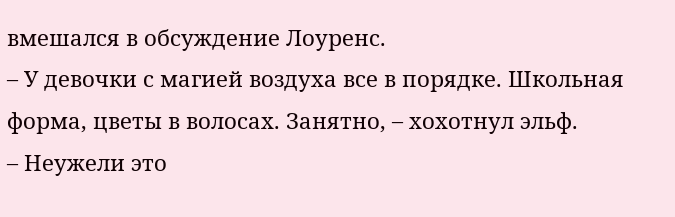вмешался в обсуждение Лоуренс.
– У девочки с магией воздуха все в порядке. Школьная форма, цветы в волосах. Занятно, – хохотнул эльф.
– Неужели это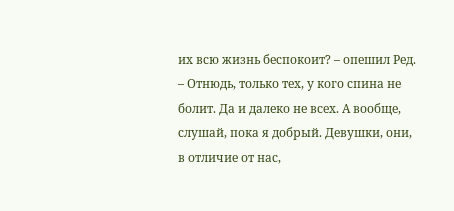их всю жизнь беспокоит? – опешил Ред.
– Отнюдь, только тех, у кого спина не болит. Да и далеко не всех. А вообще, слушай, пока я добрый. Девушки, они, в отличие от нас,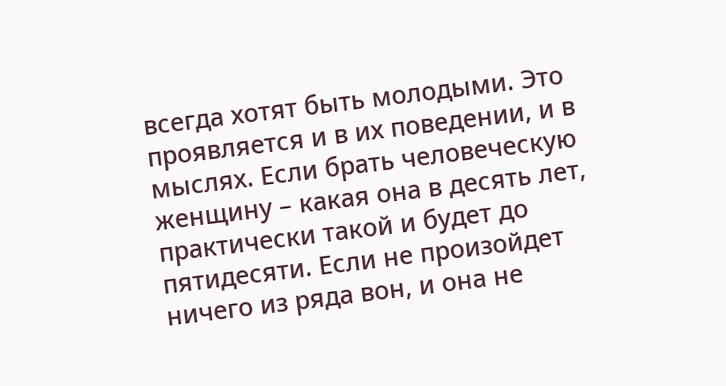всегда хотят быть молодыми. Это проявляется и в их поведении, и в мыслях. Если брать человеческую женщину – какая она в десять лет, практически такой и будет до пятидесяти. Если не произойдет ничего из ряда вон, и она не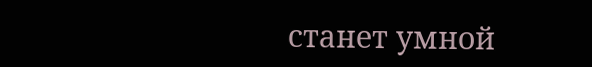станет умной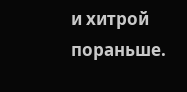и хитрой пораньше.